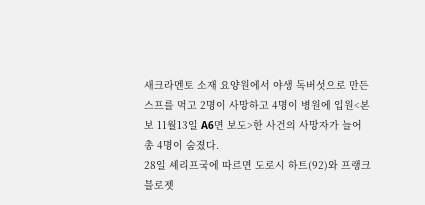새크라멘토 소재 요양원에서 야생 독버섯으로 만든 스프를 먹고 2명이 사망하고 4명이 병원에 입원<본보 11월13일 A6면 보도>한 사건의 사망자가 늘어 총 4명이 숨졌다.
28일 셰리프국에 따르면 도로시 하트(92)와 프랭크 블로젯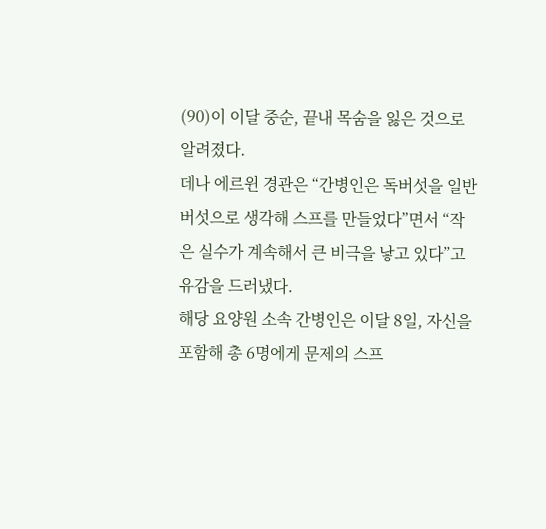(90)이 이달 중순, 끝내 목숨을 잃은 것으로 알려졌다.
데나 에르윈 경관은 “간병인은 독버섯을 일반 버섯으로 생각해 스프를 만들었다”면서 “작은 실수가 계속해서 큰 비극을 낳고 있다”고 유감을 드러냈다.
해당 요양원 소속 간병인은 이달 8일, 자신을 포함해 총 6명에게 문제의 스프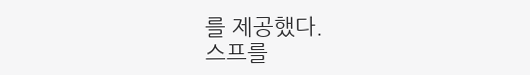를 제공했다.
스프를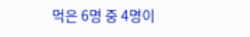먹은 6명 중 4명이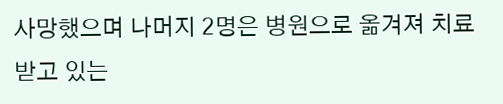사망했으며 나머지 2명은 병원으로 옮겨져 치료받고 있는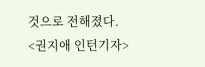것으로 전해졌다.
<권지애 인턴기자>